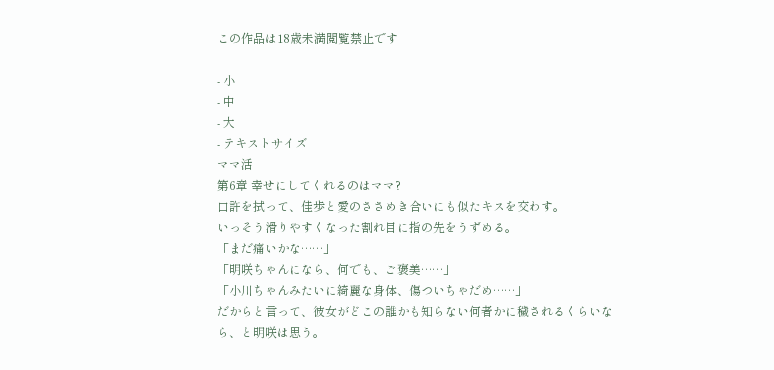この作品は18歳未満閲覧禁止です

- 小
- 中
- 大
- テキストサイズ
ママ活
第6章 幸せにしてくれるのはママ?
口許を拭って、佳歩と愛のささめき合いにも似たキスを交わす。
いっそう滑りやすくなった割れ目に指の先をうずめる。
「まだ痛いかな……」
「明咲ちゃんになら、何でも、ご褒美……」
「小川ちゃんみたいに綺麗な身体、傷ついちゃだめ……」
だからと言って、彼女がどこの誰かも知らない何者かに穢されるくらいなら、と明咲は思う。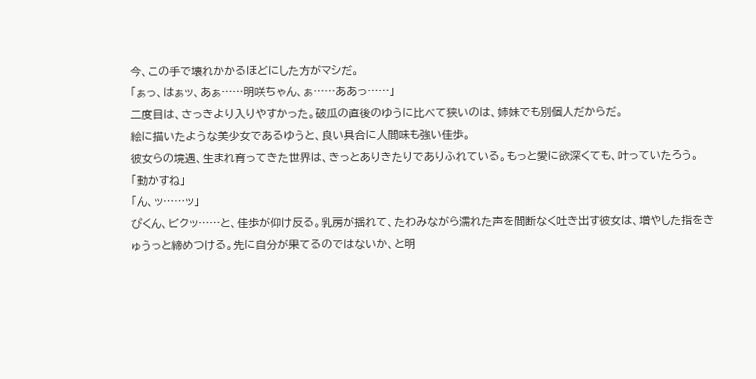今、この手で壊れかかるほどにした方がマシだ。
「ぁっ、はぁッ、あぁ……明咲ちゃん、ぁ……ああっ……」
二度目は、さっきより入りやすかった。破瓜の直後のゆうに比べて狭いのは、姉妹でも別個人だからだ。
絵に描いたような美少女であるゆうと、良い具合に人間味も強い佳歩。
彼女らの境遇、生まれ育ってきた世界は、きっとありきたりでありふれている。もっと愛に欲深くても、叶っていたろう。
「動かすね」
「ん、ッ……ッ」
ぴくん、ビクッ……と、佳歩が仰け反る。乳房が揺れて、たわみながら濡れた声を間断なく吐き出す彼女は、増やした指をきゅうっと締めつける。先に自分が果てるのではないか、と明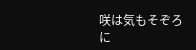咲は気もそぞろに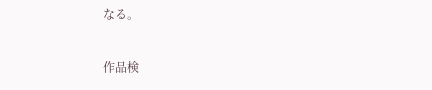なる。

作品検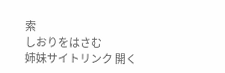索
しおりをはさむ
姉妹サイトリンク 開く